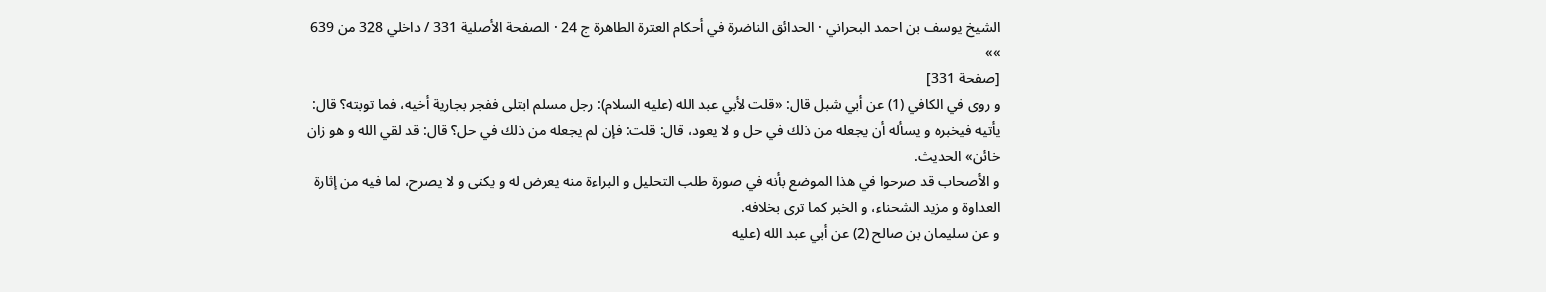الشيخ يوسف بن احمد البحراني · الحدائق الناضرة في أحكام العترة الطاهرة ج 24 · الصفحة الأصلية 331 / داخلي 328 من 639
»»
[صفحة 331]
و روى في الكافي (1) عن أبي شبل قال: «قلت لأبي عبد الله (عليه السلام): رجل مسلم ابتلى ففجر بجارية أخيه، فما توبته؟ قال: يأتيه فيخبره و يسأله أن يجعله من ذلك في حل و لا يعود، قال: قلت: فإن لم يجعله من ذلك في حل؟ قال: قد لقي الله و هو زان خائن» الحديث.
و الأصحاب قد صرحوا في هذا الموضع بأنه في صورة طلب التحليل و البراءة منه يعرض له و يكنى و لا يصرح، لما فيه من إثارة العداوة و مزيد الشحناء، و الخبر كما ترى بخلافه.
و عن سليمان بن صالح (2) عن أبي عبد الله (عليه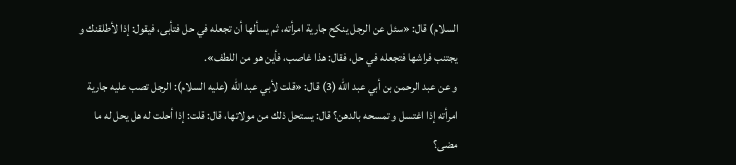السلام) قال: «سئل عن الرجل ينكح جارية امرأته، ثم يسألها أن تجعله في حل فتأبى، فيقول: إذا لأطلقنك و يجتنب فراشها فتجعله في حل، فقال: هذا غاصب، فأين هو من اللطف».
و عن عبد الرحمن بن أبي عبد الله (3) قال: «قلت لأبي عبد الله (عليه السلام): الرجل تصب عليه جارية امرأته إذا اغتسل و تمسحه بالدهن؟ قال: يستحل ذلك من مولاتها، قال: قلت: إذا أحلت له هل يحل له ما مضى؟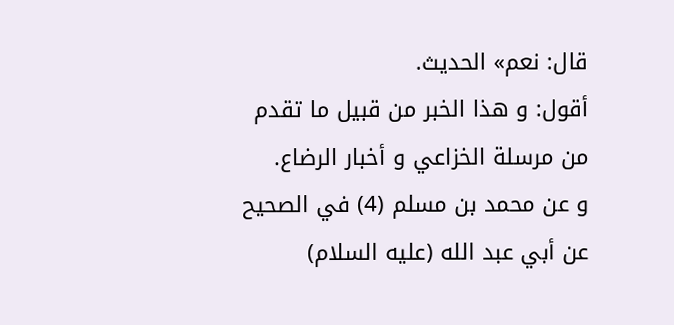قال: نعم» الحديث.
أقول: و هذا الخبر من قبيل ما تقدم من مرسلة الخزاعي و أخبار الرضاع.
و عن محمد بن مسلم (4) في الصحيح عن أبي عبد الله (عليه السلام)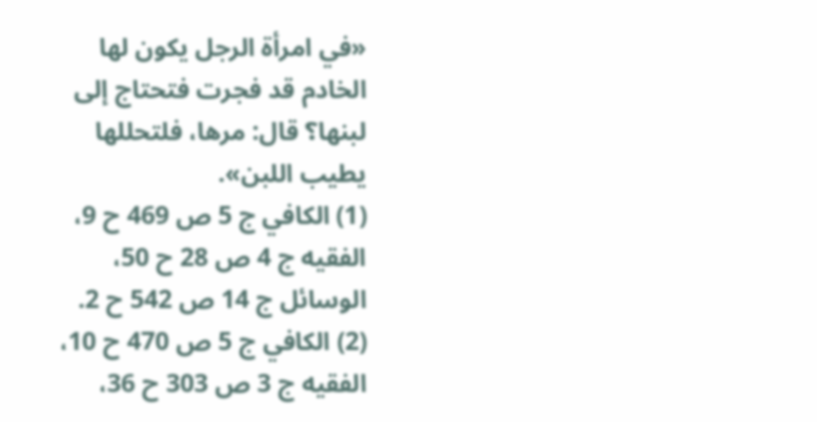«في امرأة الرجل يكون لها الخادم قد فجرت فتحتاج إلى لبنها؟ قال: مرها، فلتحللها يطيب اللبن».
(1) الكافي ج 5 ص 469 ح 9، الفقيه ج 4 ص 28 ح 50، الوسائل ج 14 ص 542 ح 2.
(2) الكافي ج 5 ص 470 ح 10، الفقيه ج 3 ص 303 ح 36،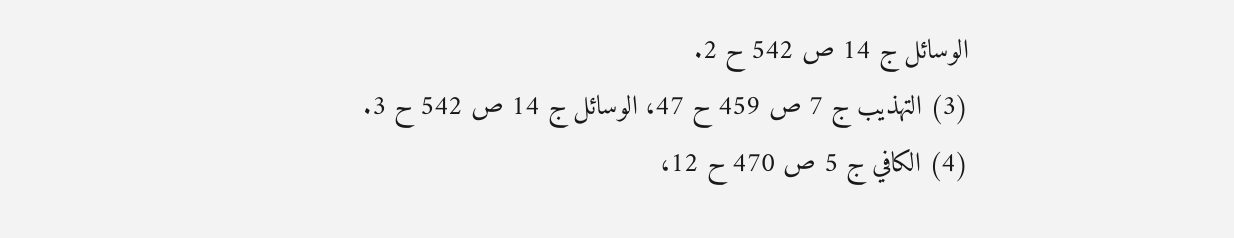الوسائل ج 14 ص 542 ح 2.
(3) التهذيب ج 7 ص 459 ح 47، الوسائل ج 14 ص 542 ح 3.
(4) الكافي ج 5 ص 470 ح 12،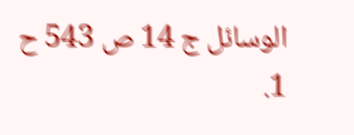الوسائل ج 14 ص 543 ح 1.